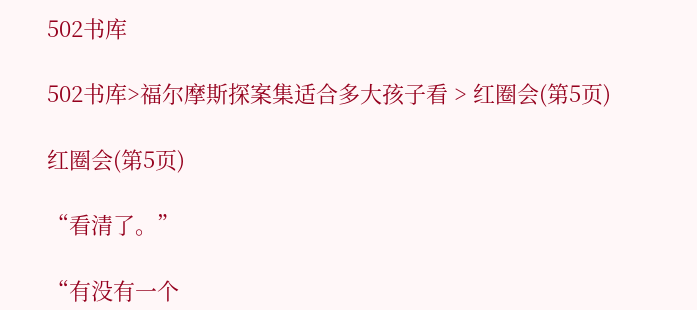502书库

502书库>福尔摩斯探案集适合多大孩子看 > 红圈会(第5页)

红圈会(第5页)

“看清了。”

“有没有一个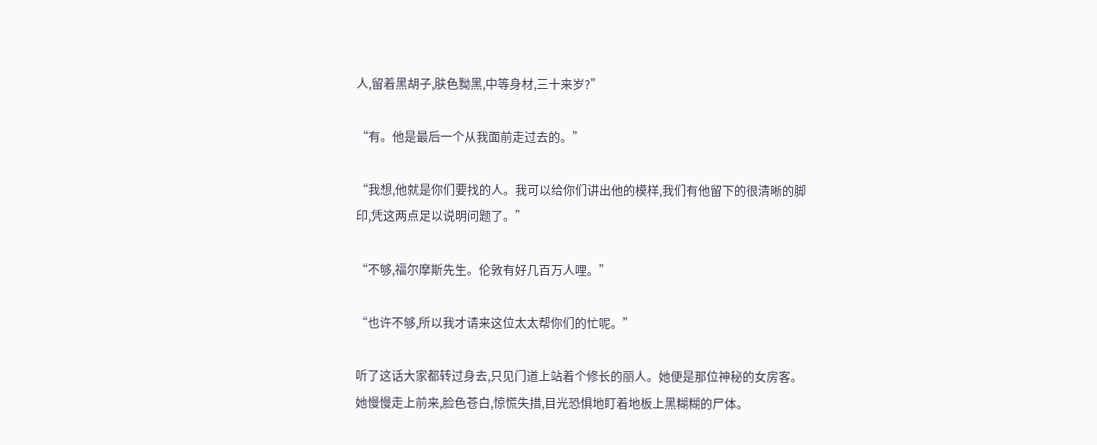人,留着黑胡子,肤色黝黑,中等身材,三十来岁?”

“有。他是最后一个从我面前走过去的。”

“我想,他就是你们要找的人。我可以给你们讲出他的模样,我们有他留下的很清晰的脚印,凭这两点足以说明问题了。”

“不够,福尔摩斯先生。伦敦有好几百万人哩。”

“也许不够,所以我才请来这位太太帮你们的忙呢。”

听了这话大家都转过身去,只见门道上站着个修长的丽人。她便是那位神秘的女房客。她慢慢走上前来,脸色苍白,惊慌失措,目光恐惧地盯着地板上黑糊糊的尸体。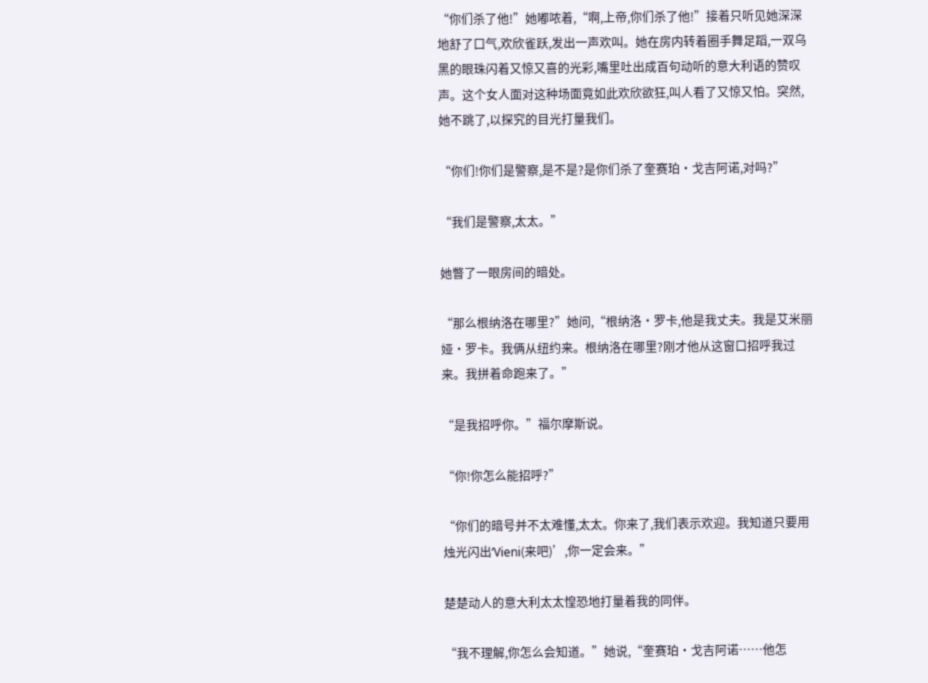“你们杀了他!”她嘟哝着,“啊,上帝,你们杀了他!”接着只听见她深深地舒了口气,欢欣雀跃,发出一声欢叫。她在房内转着圈手舞足蹈,一双乌黑的眼珠闪着又惊又喜的光彩,嘴里吐出成百句动听的意大利语的赞叹声。这个女人面对这种场面竟如此欢欣欲狂,叫人看了又惊又怕。突然,她不跳了,以探究的目光打量我们。

“你们!你们是警察,是不是?是你们杀了奎赛珀·戈吉阿诺,对吗?”

“我们是警察,太太。”

她瞥了一眼房间的暗处。

“那么根纳洛在哪里?”她问,“根纳洛·罗卡,他是我丈夫。我是艾米丽娅·罗卡。我俩从纽约来。根纳洛在哪里?刚才他从这窗口招呼我过来。我拼着命跑来了。”

“是我招呼你。”福尔摩斯说。

“你!你怎么能招呼?”

“你们的暗号并不太难懂,太太。你来了,我们表示欢迎。我知道只要用烛光闪出‘Vieni(来吧)’,你一定会来。”

楚楚动人的意大利太太惶恐地打量着我的同伴。

“我不理解,你怎么会知道。”她说,“奎赛珀·戈吉阿诺……他怎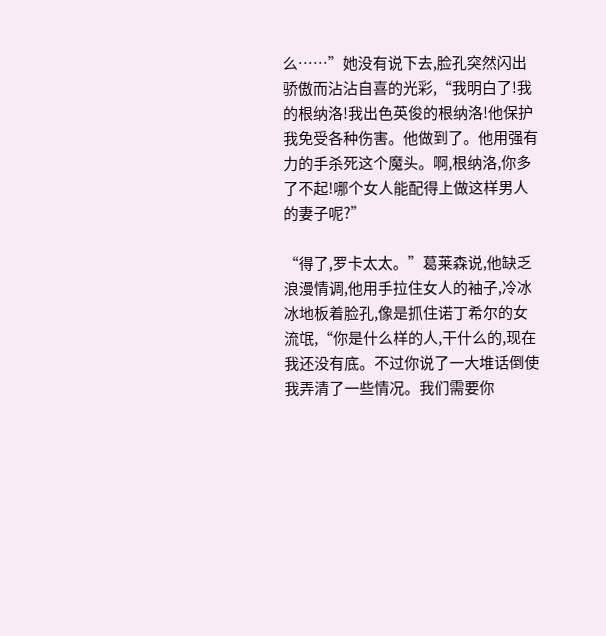么……”她没有说下去,脸孔突然闪出骄傲而沾沾自喜的光彩,“我明白了!我的根纳洛!我出色英俊的根纳洛!他保护我免受各种伤害。他做到了。他用强有力的手杀死这个魔头。啊,根纳洛,你多了不起!哪个女人能配得上做这样男人的妻子呢?”

“得了,罗卡太太。”葛莱森说,他缺乏浪漫情调,他用手拉住女人的袖子,冷冰冰地板着脸孔,像是抓住诺丁希尔的女流氓,“你是什么样的人,干什么的,现在我还没有底。不过你说了一大堆话倒使我弄清了一些情况。我们需要你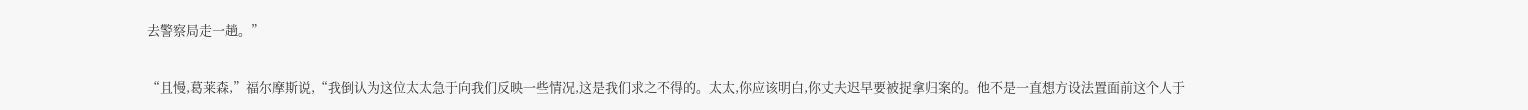去警察局走一趟。”

“且慢,葛莱森,”福尔摩斯说,“我倒认为这位太太急于向我们反映一些情况,这是我们求之不得的。太太,你应该明白,你丈夫迟早要被捉拿归案的。他不是一直想方设法置面前这个人于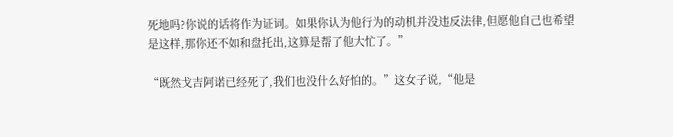死地吗?你说的话将作为证词。如果你认为他行为的动机并没违反法律,但愿他自己也希望是这样,那你还不如和盘托出,这算是帮了他大忙了。”

“既然戈吉阿诺已经死了,我们也没什么好怕的。”这女子说,“他是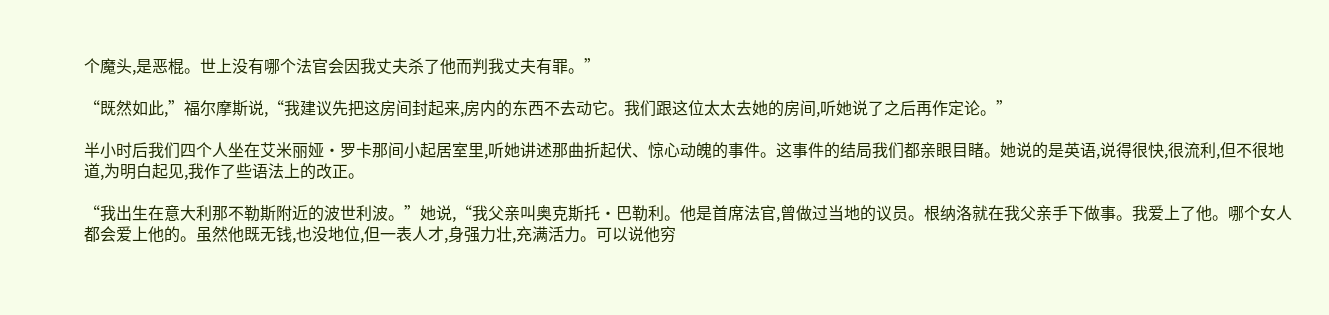个魔头,是恶棍。世上没有哪个法官会因我丈夫杀了他而判我丈夫有罪。”

“既然如此,”福尔摩斯说,“我建议先把这房间封起来,房内的东西不去动它。我们跟这位太太去她的房间,听她说了之后再作定论。”

半小时后我们四个人坐在艾米丽娅·罗卡那间小起居室里,听她讲述那曲折起伏、惊心动魄的事件。这事件的结局我们都亲眼目睹。她说的是英语,说得很快,很流利,但不很地道,为明白起见,我作了些语法上的改正。

“我出生在意大利那不勒斯附近的波世利波。”她说,“我父亲叫奥克斯托·巴勒利。他是首席法官,曾做过当地的议员。根纳洛就在我父亲手下做事。我爱上了他。哪个女人都会爱上他的。虽然他既无钱,也没地位,但一表人才,身强力壮,充满活力。可以说他穷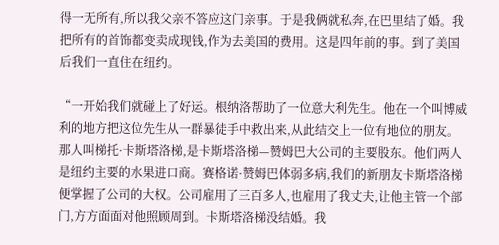得一无所有,所以我父亲不答应这门亲事。于是我俩就私奔,在巴里结了婚。我把所有的首饰都变卖成现钱,作为去美国的费用。这是四年前的事。到了美国后我们一直住在纽约。

“一开始我们就碰上了好运。根纳洛帮助了一位意大利先生。他在一个叫博威利的地方把这位先生从一群暴徒手中救出来,从此结交上一位有地位的朋友。那人叫梯托·卡斯塔洛梯,是卡斯塔洛梯—赞姆巴大公司的主要股东。他们两人是纽约主要的水果进口商。赛格诺·赞姆巴体弱多病,我们的新朋友卡斯塔洛梯便掌握了公司的大权。公司雇用了三百多人,也雇用了我丈夫,让他主管一个部门,方方面面对他照顾周到。卡斯塔洛梯没结婚。我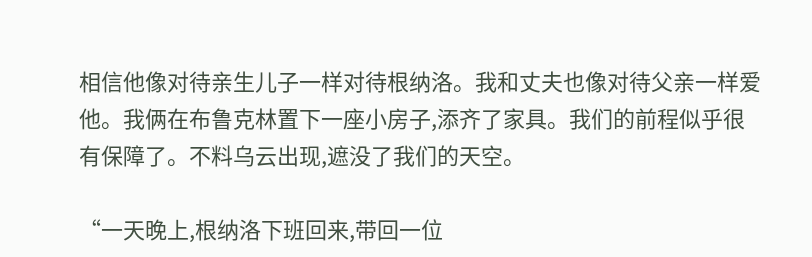相信他像对待亲生儿子一样对待根纳洛。我和丈夫也像对待父亲一样爱他。我俩在布鲁克林置下一座小房子,添齐了家具。我们的前程似乎很有保障了。不料乌云出现,遮没了我们的天空。

“一天晚上,根纳洛下班回来,带回一位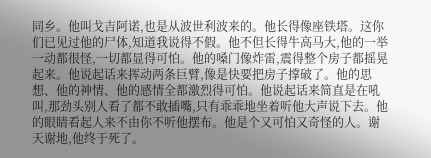同乡。他叫戈吉阿诺,也是从波世利波来的。他长得像座铁塔。这你们已见过他的尸体,知道我说得不假。他不但长得牛高马大,他的一举一动都很怪,一切都显得可怕。他的嗓门像炸雷,震得整个房子都摇晃起来。他说起话来挥动两条巨臂,像是快要把房子撑破了。他的思想、他的神情、他的感情全都激烈得可怕。他说起话来简直是在吼叫,那劲头别人看了都不敢插嘴,只有乖乖地坐着听他大声说下去。他的眼睛看起人来不由你不听他摆布。他是个又可怕又奇怪的人。谢天谢地,他终于死了。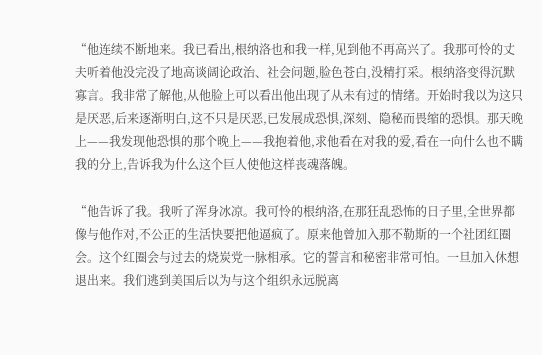“他连续不断地来。我已看出,根纳洛也和我一样,见到他不再高兴了。我那可怜的丈夫听着他没完没了地高谈阔论政治、社会问题,脸色苍白,没精打采。根纳洛变得沉默寡言。我非常了解他,从他脸上可以看出他出现了从未有过的情绪。开始时我以为这只是厌恶,后来逐渐明白,这不只是厌恶,已发展成恐惧,深刻、隐秘而畏缩的恐惧。那天晚上——我发现他恐惧的那个晚上——我抱着他,求他看在对我的爱,看在一向什么也不瞒我的分上,告诉我为什么这个巨人使他这样丧魂落魄。

“他告诉了我。我听了浑身冰凉。我可怜的根纳洛,在那狂乱恐怖的日子里,全世界都像与他作对,不公正的生活快要把他逼疯了。原来他曾加入那不勒斯的一个社团红圈会。这个红圈会与过去的烧炭党一脉相承。它的誓言和秘密非常可怕。一旦加入休想退出来。我们逃到美国后以为与这个组织永远脱离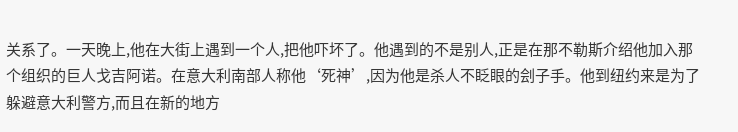关系了。一天晚上,他在大街上遇到一个人,把他吓坏了。他遇到的不是别人,正是在那不勒斯介绍他加入那个组织的巨人戈吉阿诺。在意大利南部人称他‘死神’,因为他是杀人不眨眼的刽子手。他到纽约来是为了躲避意大利警方,而且在新的地方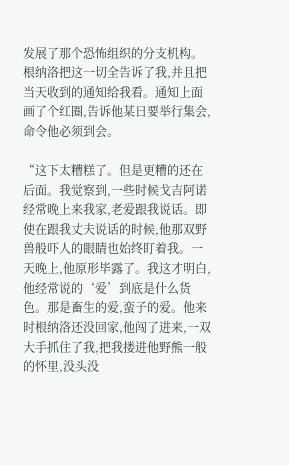发展了那个恐怖组织的分支机构。根纳洛把这一切全告诉了我,并且把当天收到的通知给我看。通知上面画了个红圈,告诉他某日要举行集会,命令他必须到会。

“这下太糟糕了。但是更糟的还在后面。我觉察到,一些时候戈吉阿诺经常晚上来我家,老爱跟我说话。即使在跟我丈夫说话的时候,他那双野兽般吓人的眼睛也始终盯着我。一天晚上,他原形毕露了。我这才明白,他经常说的‘爱’到底是什么货色。那是畜生的爱,蛮子的爱。他来时根纳洛还没回家,他闯了进来,一双大手抓住了我,把我搂进他野熊一般的怀里,没头没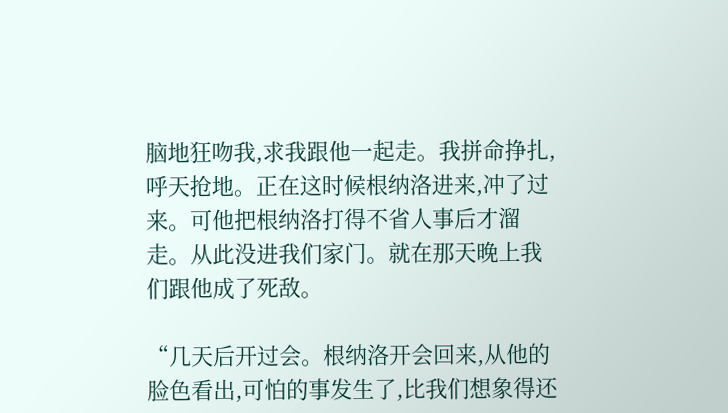脑地狂吻我,求我跟他一起走。我拼命挣扎,呼天抢地。正在这时候根纳洛进来,冲了过来。可他把根纳洛打得不省人事后才溜走。从此没进我们家门。就在那天晚上我们跟他成了死敌。

“几天后开过会。根纳洛开会回来,从他的脸色看出,可怕的事发生了,比我们想象得还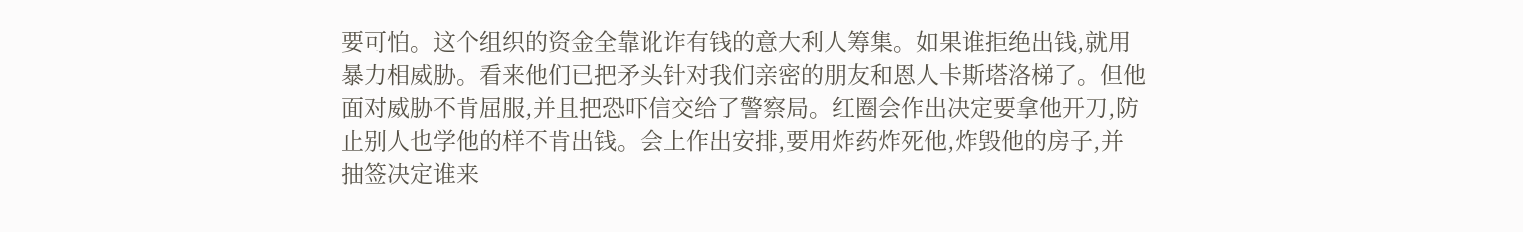要可怕。这个组织的资金全靠讹诈有钱的意大利人筹集。如果谁拒绝出钱,就用暴力相威胁。看来他们已把矛头针对我们亲密的朋友和恩人卡斯塔洛梯了。但他面对威胁不肯屈服,并且把恐吓信交给了警察局。红圈会作出决定要拿他开刀,防止别人也学他的样不肯出钱。会上作出安排,要用炸药炸死他,炸毁他的房子,并抽签决定谁来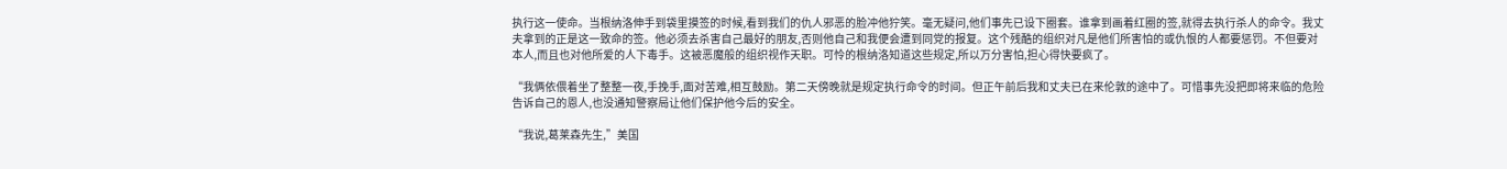执行这一使命。当根纳洛伸手到袋里摸签的时候,看到我们的仇人邪恶的脸冲他狞笑。毫无疑问,他们事先已设下圈套。谁拿到画着红圈的签,就得去执行杀人的命令。我丈夫拿到的正是这一致命的签。他必须去杀害自己最好的朋友,否则他自己和我便会遭到同党的报复。这个残酷的组织对凡是他们所害怕的或仇恨的人都要惩罚。不但要对本人,而且也对他所爱的人下毒手。这被恶魔般的组织视作天职。可怜的根纳洛知道这些规定,所以万分害怕,担心得快要疯了。

“我俩依偎着坐了整整一夜,手挽手,面对苦难,相互鼓励。第二天傍晚就是规定执行命令的时间。但正午前后我和丈夫已在来伦敦的途中了。可惜事先没把即将来临的危险告诉自己的恩人,也没通知警察局让他们保护他今后的安全。

“我说,葛莱森先生,”美国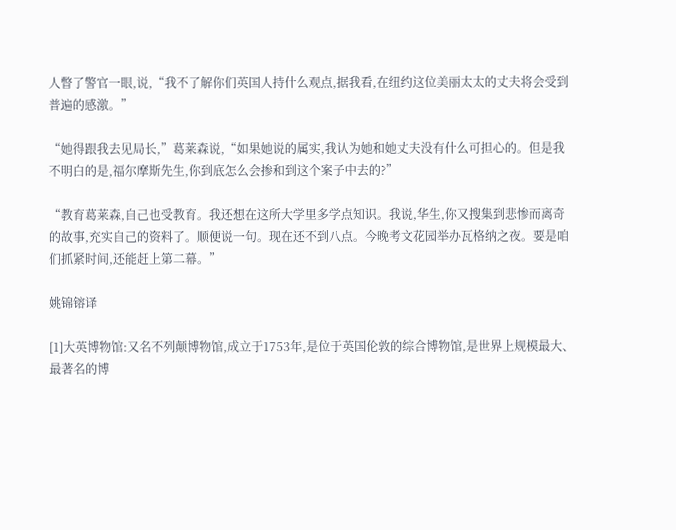人瞥了警官一眼,说,“我不了解你们英国人持什么观点,据我看,在纽约这位美丽太太的丈夫将会受到普遍的感激。”

“她得跟我去见局长,”葛莱森说,“如果她说的属实,我认为她和她丈夫没有什么可担心的。但是我不明白的是,福尔摩斯先生,你到底怎么会掺和到这个案子中去的?”

“教育葛莱森,自己也受教育。我还想在这所大学里多学点知识。我说,华生,你又搜集到悲惨而离奇的故事,充实自己的资料了。顺便说一句。现在还不到八点。今晚考文花园举办瓦格纳之夜。要是咱们抓紧时间,还能赶上第二幕。”

姚锦镕译

[1]大英博物馆:又名不列颠博物馆,成立于1753年,是位于英国伦敦的综合博物馆,是世界上规模最大、最著名的博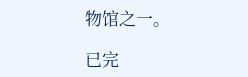物馆之一。

已完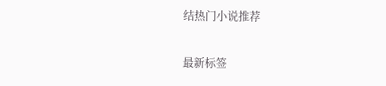结热门小说推荐

最新标签